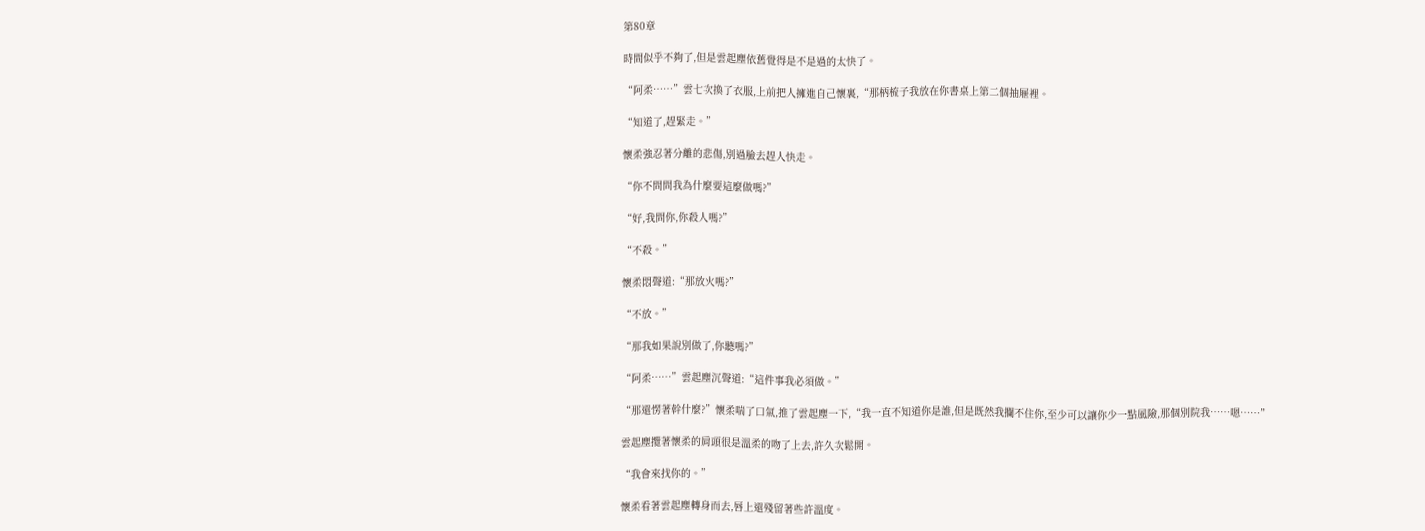第80章

時間似乎不夠了,但是雲起塵依舊覺得是不是過的太快了。

“阿柔……”雲七次換了衣服,上前把人擁進自己懷裏,“那柄梳子我放在你書桌上第二個抽屜裡。

“知道了,趕緊走。”

懷柔強忍著分離的悲傷,別過臉去趕人快走。

“你不問問我為什麼要這麼做嗎?”

“好,我問你,你殺人嗎?”

“不殺。”

懷柔悶聲道:“那放火嗎?”

“不放。”

“那我如果說別做了,你聽嗎?”

“阿柔……”雲起塵沉聲道:“這件事我必須做。”

“那還愣著幹什麼?”懷柔喘了口氣,推了雲起塵一下,“我一直不知道你是誰,但是既然我攔不住你,至少可以讓你少一點風險,那個別院我……嗯……”

雲起塵攬著懷柔的肩頭很是溫柔的吻了上去,許久次鬆開。

“我會來找你的。”

懷柔看著雲起塵轉身而去,唇上還殘留著些許溫度。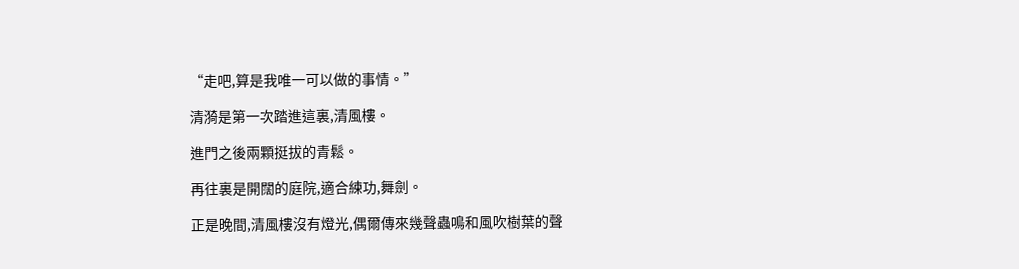“走吧,算是我唯一可以做的事情。”

清漪是第一次踏進這裏,清風樓。

進門之後兩顆挺拔的青鬆。

再往裏是開闊的庭院,適合練功,舞劍。

正是晚間,清風樓沒有燈光,偶爾傳來幾聲蟲鳴和風吹樹葉的聲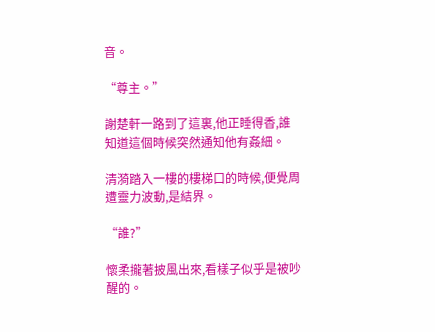音。

“尊主。”

謝楚軒一路到了這裏,他正睡得香,誰知道這個時候突然通知他有姦細。

清漪踏入一樓的樓梯口的時候,便覺周遭靈力波動,是結界。

“誰?”

懷柔攏著披風出來,看樣子似乎是被吵醒的。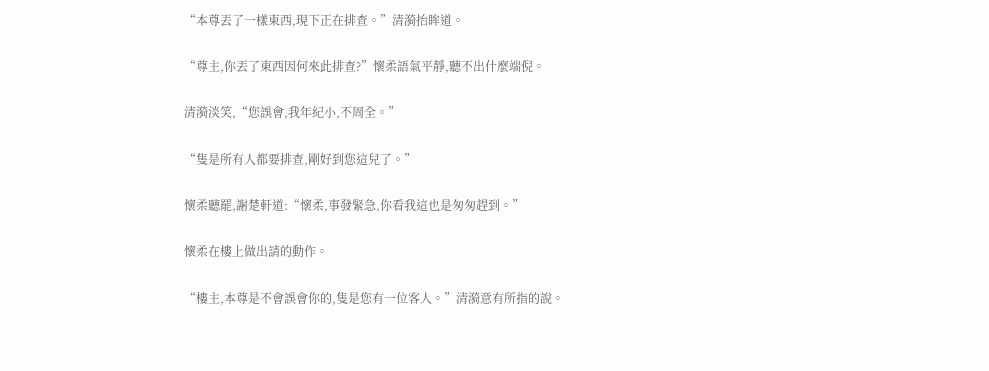“本尊丟了一樣東西,現下正在排查。”清漪抬眸道。

“尊主,你丟了東西因何來此排查?”懷柔語氣平靜,聽不出什麼端倪。

清漪淡笑,“您誤會,我年紀小,不周全。”

“隻是所有人都要排查,剛好到您這兒了。”

懷柔聽罷,謝楚軒道:“懷柔,事發緊急,你看我這也是匆匆趕到。”

懷柔在樓上做出請的動作。

“樓主,本尊是不會誤會你的,隻是您有一位客人。”清漪意有所指的說。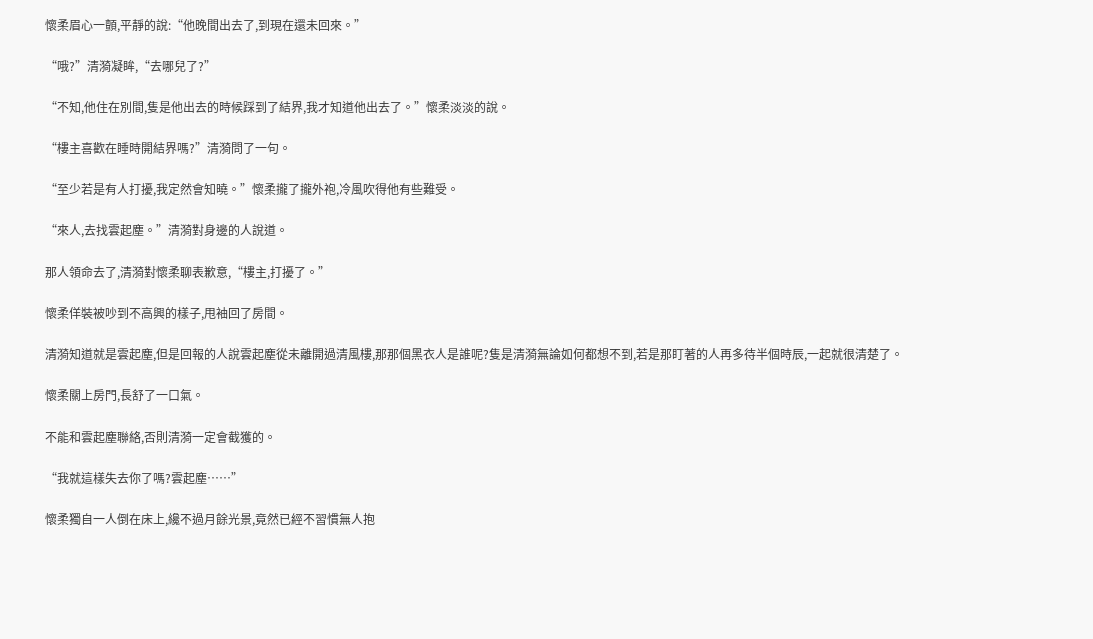懷柔眉心一顫,平靜的說:“他晚間出去了,到現在還未回來。”

“哦?”清漪凝眸,“去哪兒了?”

“不知,他住在別間,隻是他出去的時候踩到了結界,我才知道他出去了。”懷柔淡淡的說。

“樓主喜歡在睡時開結界嗎?”清漪問了一句。

“至少若是有人打擾,我定然會知曉。”懷柔攏了攏外袍,冷風吹得他有些難受。

“來人,去找雲起塵。”清漪對身邊的人說道。

那人領命去了,清漪對懷柔聊表歉意,“樓主,打擾了。”

懷柔佯裝被吵到不高興的樣子,甩袖回了房間。

清漪知道就是雲起塵,但是回報的人說雲起塵從未離開過清風樓,那那個黑衣人是誰呢?隻是清漪無論如何都想不到,若是那盯著的人再多待半個時辰,一起就很清楚了。

懷柔關上房門,長舒了一口氣。

不能和雲起塵聯絡,否則清漪一定會截獲的。

“我就這樣失去你了嗎?雲起塵……”

懷柔獨自一人倒在床上,纔不過月餘光景,竟然已經不習慣無人抱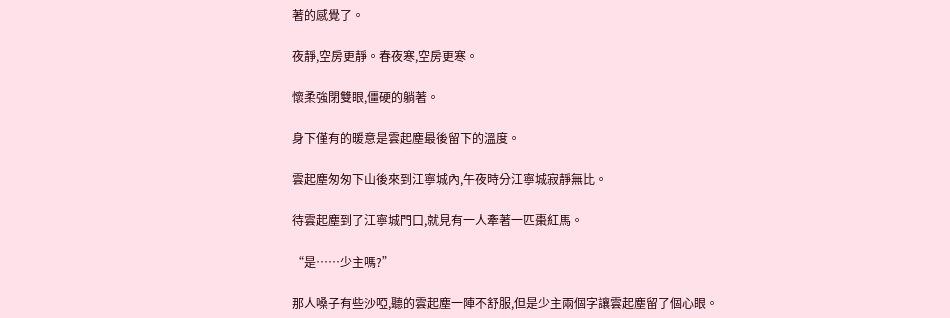著的感覺了。

夜靜,空房更靜。春夜寒,空房更寒。

懷柔強閉雙眼,僵硬的躺著。

身下僅有的暖意是雲起塵最後留下的溫度。

雲起塵匆匆下山後來到江寧城內,午夜時分江寧城寂靜無比。

待雲起塵到了江寧城門口,就見有一人牽著一匹棗紅馬。

“是……少主嗎?”

那人嗓子有些沙啞,聽的雲起塵一陣不舒服,但是少主兩個字讓雲起塵留了個心眼。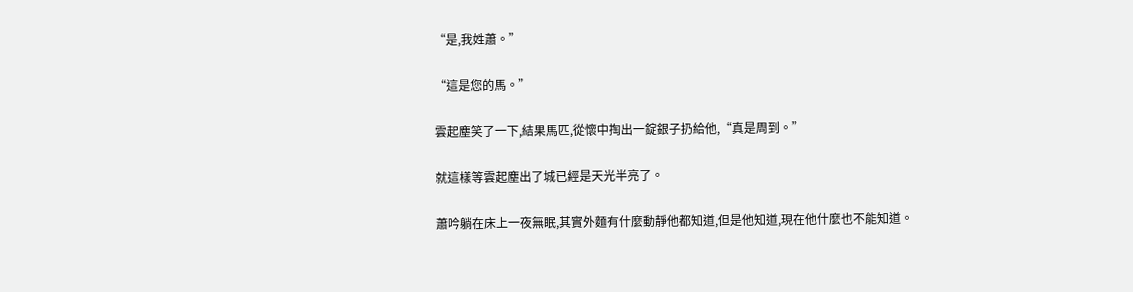“是,我姓蕭。”

“這是您的馬。”

雲起塵笑了一下,結果馬匹,從懷中掏出一錠銀子扔給他,“真是周到。”

就這樣等雲起塵出了城已經是天光半亮了。

蕭吟躺在床上一夜無眠,其實外麵有什麼動靜他都知道,但是他知道,現在他什麼也不能知道。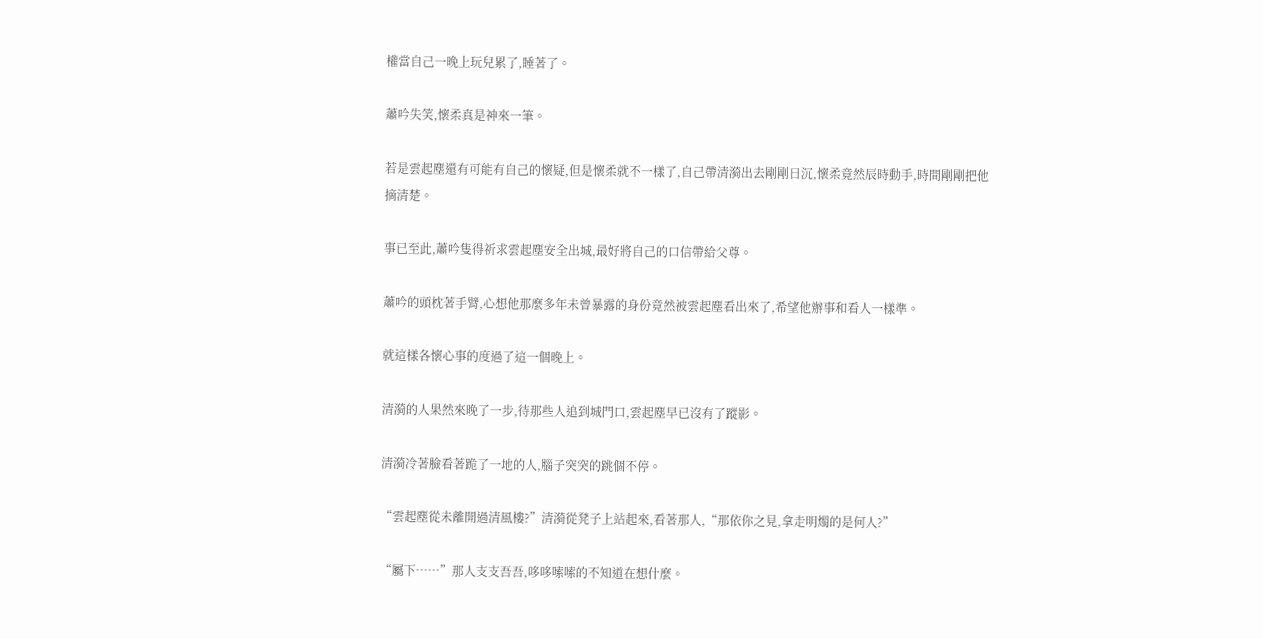權當自己一晚上玩兒累了,睡著了。

蕭吟失笑,懷柔真是神來一筆。

若是雲起塵還有可能有自己的懷疑,但是懷柔就不一樣了,自己帶清漪出去剛剛日沉,懷柔竟然辰時動手,時間剛剛把他摘清楚。

事已至此,蕭吟隻得祈求雲起塵安全出城,最好將自己的口信帶給父尊。

蕭吟的頭枕著手臂,心想他那麼多年未曾暴露的身份竟然被雲起塵看出來了,希望他辦事和看人一樣準。

就這樣各懷心事的度過了這一個晚上。

清漪的人果然來晚了一步,待那些人追到城門口,雲起塵早已沒有了蹤影。

清漪冷著臉看著跪了一地的人,腦子突突的跳個不停。

“雲起塵從未離開過清風樓?”清漪從凳子上站起來,看著那人,“那依你之見,拿走明燭的是何人?”

“屬下……”那人支支吾吾,哆哆嗦嗦的不知道在想什麼。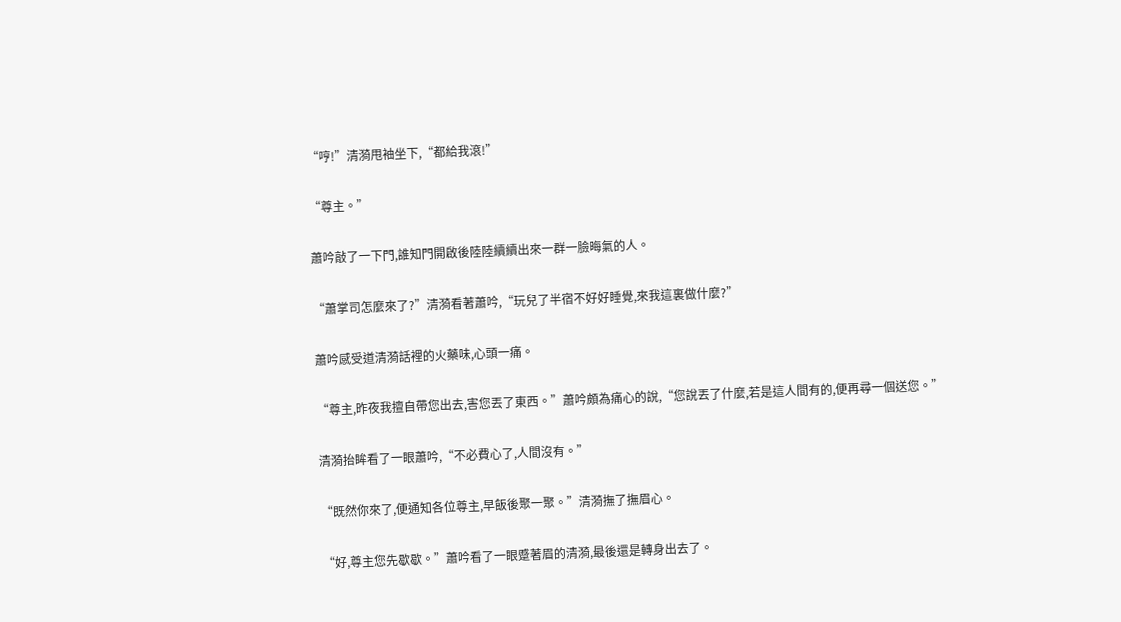“哼!”清漪甩袖坐下,“都給我滾!”

“尊主。”

蕭吟敲了一下門,誰知門開啟後陸陸續續出來一群一臉晦氣的人。

“蕭掌司怎麼來了?”清漪看著蕭吟,“玩兒了半宿不好好睡覺,來我這裏做什麼?”

蕭吟感受道清漪話裡的火藥味,心頭一痛。

“尊主,昨夜我擅自帶您出去,害您丟了東西。”蕭吟頗為痛心的說,“您說丟了什麼,若是這人間有的,便再尋一個送您。”

清漪抬眸看了一眼蕭吟,“不必費心了,人間沒有。”

“既然你來了,便通知各位尊主,早飯後聚一聚。”清漪撫了撫眉心。

“好,尊主您先歇歇。”蕭吟看了一眼蹙著眉的清漪,最後還是轉身出去了。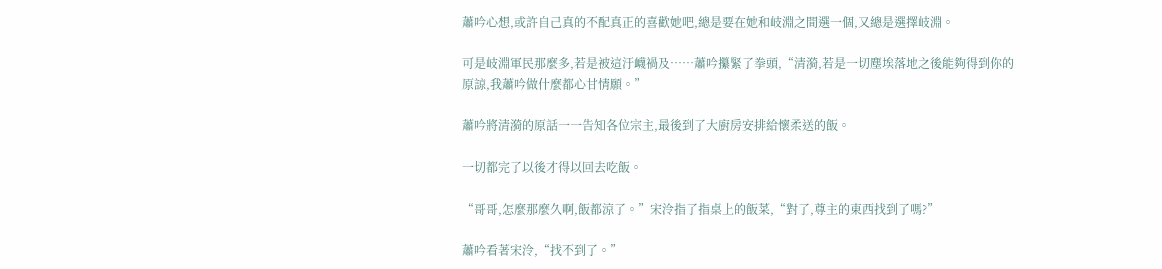蕭吟心想,或許自己真的不配真正的喜歡她吧,總是要在她和岐淵之間選一個,又總是選擇岐淵。

可是岐淵軍民那麼多,若是被這汙衊禍及……蕭吟攥緊了拳頭,“清漪,若是一切塵埃落地之後能夠得到你的原諒,我蕭吟做什麼都心甘情願。”

蕭吟將清漪的原話一一告知各位宗主,最後到了大廚房安排給懷柔送的飯。

一切都完了以後才得以回去吃飯。

“哥哥,怎麼那麼久啊,飯都涼了。”宋泠指了指桌上的飯菜,“對了,尊主的東西找到了嗎?”

蕭吟看著宋泠,“找不到了。”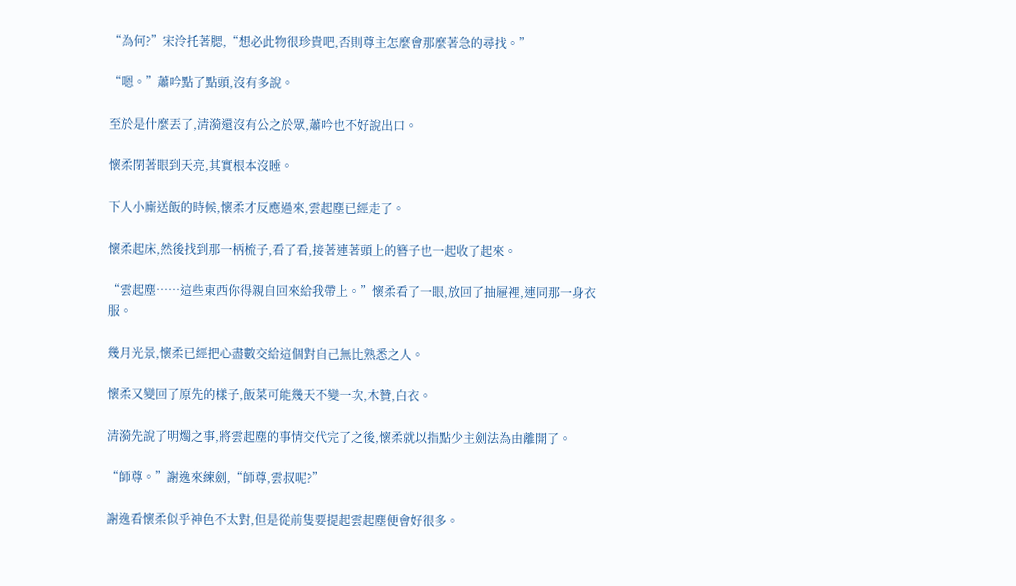“為何?”宋泠托著腮,“想必此物很珍貴吧,否則尊主怎麼會那麼著急的尋找。”

“嗯。”蕭吟點了點頭,沒有多說。

至於是什麼丟了,清漪還沒有公之於眾,蕭吟也不好說出口。

懷柔閉著眼到天亮,其實根本沒睡。

下人小廝送飯的時候,懷柔才反應過來,雲起塵已經走了。

懷柔起床,然後找到那一柄梳子,看了看,接著連著頭上的簪子也一起收了起來。

“雲起塵……這些東西你得親自回來給我帶上。”懷柔看了一眼,放回了抽屜裡,連同那一身衣服。

幾月光景,懷柔已經把心盡數交給這個對自己無比熟悉之人。

懷柔又變回了原先的樣子,飯菜可能幾天不變一次,木贊,白衣。

清漪先說了明燭之事,將雲起塵的事情交代完了之後,懷柔就以指點少主劍法為由離開了。

“師尊。”謝逸來練劍,“師尊,雲叔呢?”

謝逸看懷柔似乎神色不太對,但是從前隻要提起雲起塵便會好很多。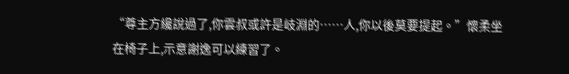“尊主方纔說過了,你雲叔或許是岐淵的……人,你以後莫要提起。”懷柔坐在椅子上,示意謝逸可以練習了。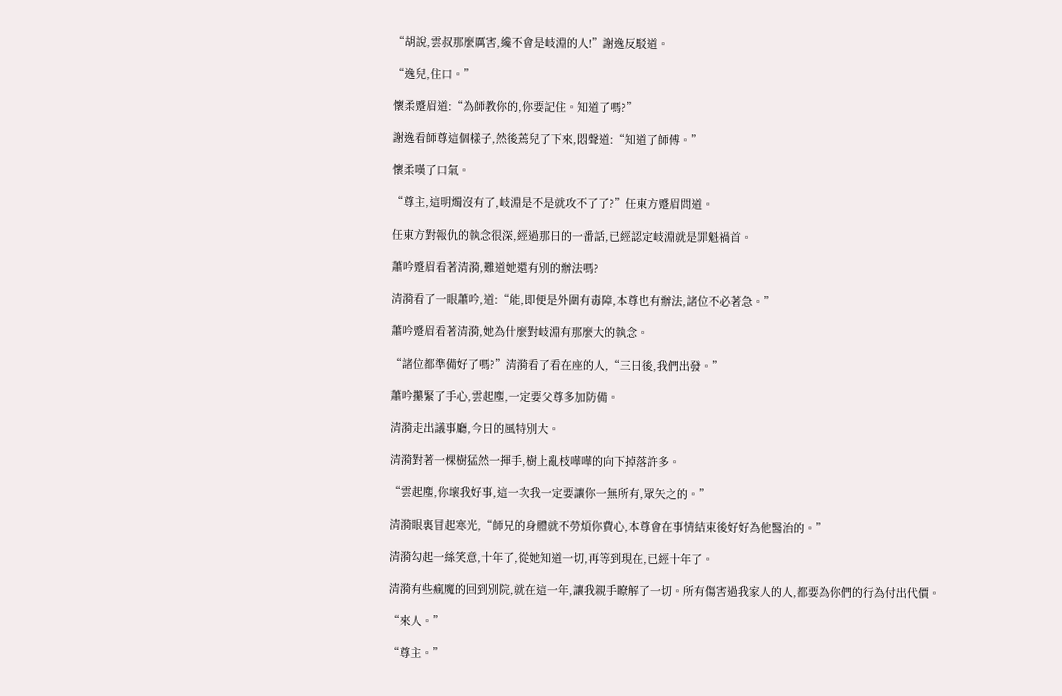“胡說,雲叔那麼厲害,纔不會是岐淵的人!”謝逸反駁道。

“逸兒,住口。”

懷柔蹙眉道:“為師教你的,你要記住。知道了嗎?”

謝逸看師尊這個樣子,然後蔫兒了下來,悶聲道:“知道了師傅。”

懷柔嘆了口氣。

“尊主,這明燭沒有了,岐淵是不是就攻不了了?”任東方蹙眉問道。

任東方對報仇的執念很深,經過那日的一番話,已經認定岐淵就是罪魁禍首。

蕭吟蹙眉看著清漪,難道她還有別的辦法嗎?

清漪看了一眼蕭吟,道:“能,即便是外圍有毒障,本尊也有辦法,諸位不必著急。”

蕭吟蹙眉看著清漪,她為什麼對岐淵有那麼大的執念。

“諸位都準備好了嗎?”清漪看了看在座的人,“三日後,我們出發。”

蕭吟攥緊了手心,雲起塵,一定要父尊多加防備。

清漪走出議事廳,今日的風特別大。

清漪對著一棵樹猛然一揮手,樹上亂枝嘩嘩的向下掉落許多。

“雲起塵,你壞我好事,這一次我一定要讓你一無所有,眾矢之的。”

清漪眼裏冒起寒光,“師兄的身體就不勞煩你費心,本尊會在事情結束後好好為他醫治的。”

清漪勾起一絲笑意,十年了,從她知道一切,再等到現在,已經十年了。

清漪有些瘋魔的回到別院,就在這一年,讓我親手瞭解了一切。所有傷害過我家人的人,都要為你們的行為付出代價。

“來人。”

“尊主。”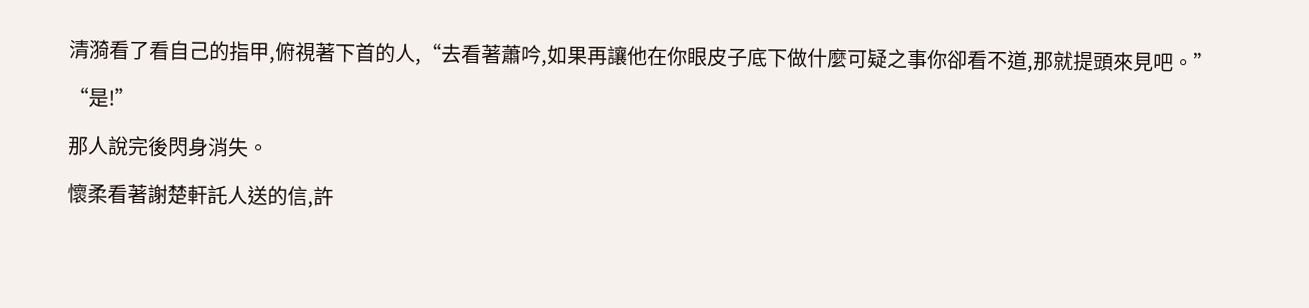清漪看了看自己的指甲,俯視著下首的人,“去看著蕭吟,如果再讓他在你眼皮子底下做什麼可疑之事你卻看不道,那就提頭來見吧。”

“是!”

那人說完後閃身消失。

懷柔看著謝楚軒託人送的信,許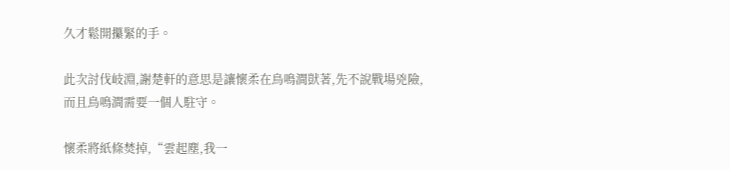久才鬆開攥緊的手。

此次討伐岐淵,謝楚軒的意思是讓懷柔在鳥鳴澗獃著,先不說戰場兇險,而且鳥鳴澗需要一個人駐守。

懷柔將紙條焚掉,“雲起塵,我一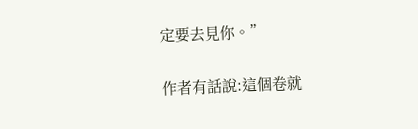定要去見你。”

作者有話說:這個卷就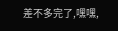差不多完了,嘿嘿,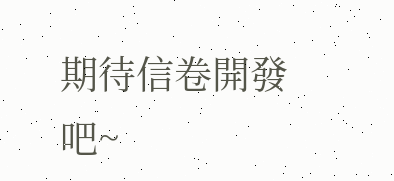期待信卷開發吧~